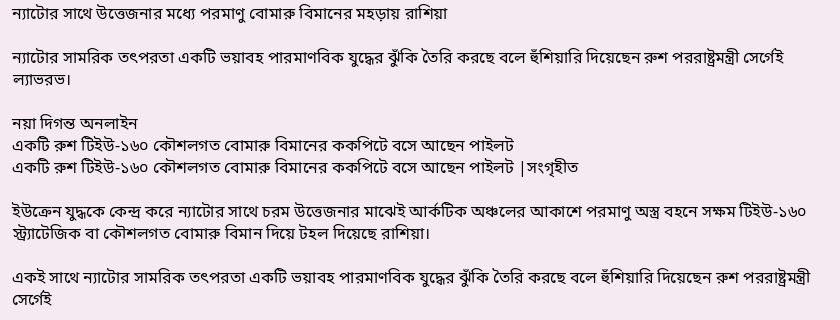ন্যাটোর সাথে উত্তেজনার মধ্যে পরমাণু বোমারু বিমানের মহড়ায় রাশিয়া

ন্যাটোর সামরিক তৎপরতা একটি ভয়াবহ পারমাণবিক যুদ্ধের ঝুঁকি তৈরি করছে বলে হুঁশিয়ারি দিয়েছেন রুশ পররাষ্ট্রমন্ত্রী সের্গেই ল্যাভরভ।

নয়া দিগন্ত অনলাইন
একটি রুশ টিইউ-১৬০ কৌশলগত বোমারু বিমানের ককপিটে বসে আছেন পাইলট
একটি রুশ টিইউ-১৬০ কৌশলগত বোমারু বিমানের ককপিটে বসে আছেন পাইলট |সংগৃহীত

ইউক্রেন যুদ্ধকে কেন্দ্র করে ন্যাটোর সাথে চরম উত্তেজনার মাঝেই আর্কটিক অঞ্চলের আকাশে পরমাণু অস্ত্র বহনে সক্ষম টিইউ-১৬০ স্ট্র্যাটেজিক বা কৌশলগত বোমারু বিমান দিয়ে টহল দিয়েছে রাশিয়া।

একই সাথে ন্যাটোর সামরিক তৎপরতা একটি ভয়াবহ পারমাণবিক যুদ্ধের ঝুঁকি তৈরি করছে বলে হুঁশিয়ারি দিয়েছেন রুশ পররাষ্ট্রমন্ত্রী সের্গেই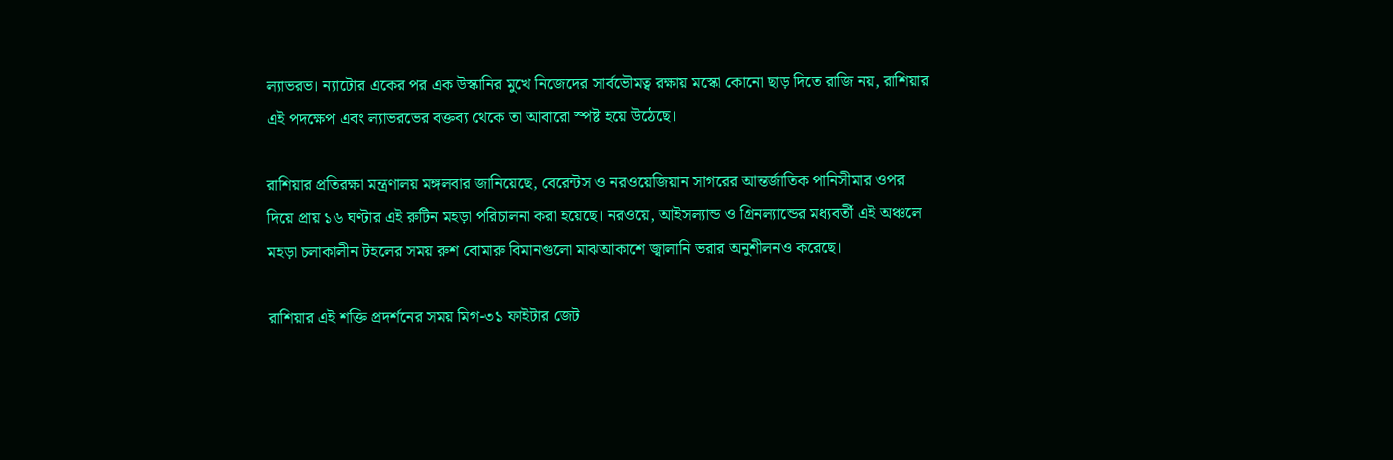ল্যাভরভ। ন্যাটোর একের পর এক উস্কানির মুখে নিজেদের সার্বভৌমত্ব রক্ষায় মস্কো কোনো ছাড় দিতে রাজি নয়, রাশিয়ার এই পদক্ষেপ এবং ল্যাভরভের বক্তব্য থেকে তা আবারো স্পষ্ট হয়ে উঠেছে।

রাশিয়ার প্রতিরক্ষা মন্ত্রণালয় মঙ্গলবার জানিয়েছে, বেরেন্টস ও নরওয়েজিয়ান সাগরের আন্তর্জাতিক পানিসীমার ওপর দিয়ে প্রায় ১৬ ঘণ্টার এই রুটিন মহড়া পরিচালনা করা হয়েছে। নরওয়ে, আইসল্যান্ড ও গ্রিনল্যান্ডের মধ্যবর্তী এই অঞ্চলে মহড়া চলাকালীন টহলের সময় রুশ বোমারু বিমানগুলো মাঝআকাশে জ্বালানি ভরার অনুশীলনও করেছে।

রাশিয়ার এই শক্তি প্রদর্শনের সময় মিগ-৩১ ফাইটার জেট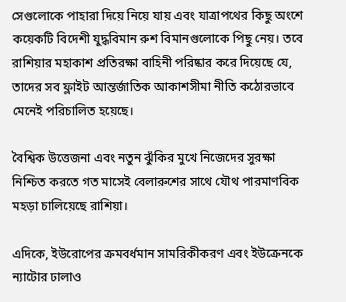সেগুলোকে পাহারা দিয়ে নিয়ে যায় এবং যাত্রাপথের কিছু অংশে কয়েকটি বিদেশী যুদ্ধবিমান রুশ বিমানগুলোকে পিছু নেয়। তবে রাশিয়ার মহাকাশ প্রতিরক্ষা বাহিনী পরিষ্কার করে দিয়েছে যে, তাদের সব ফ্লাইট আন্তর্জাতিক আকাশসীমা নীতি কঠোরভাবে মেনেই পরিচালিত হয়েছে।

বৈশ্বিক উত্তেজনা এবং নতুন ঝুঁকির মুখে নিজেদের সুরক্ষা নিশ্চিত করতে গত মাসেই বেলারুশের সাথে যৌথ পারমাণবিক মহড়া চালিয়েছে রাশিয়া।

এদিকে, ইউরোপের ক্রমবর্ধমান সামরিকীকরণ এবং ইউক্রেনকে ন্যাটোর ঢালাও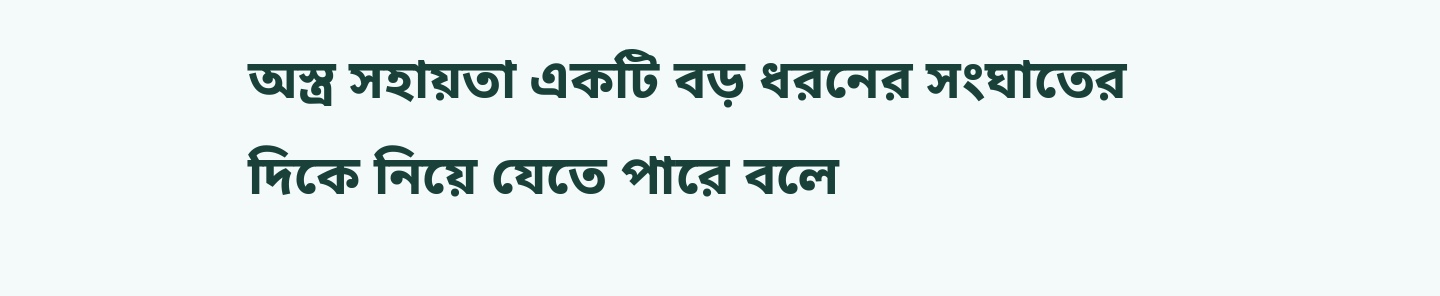অস্ত্র সহায়তা একটি বড় ধরনের সংঘাতের দিকে নিয়ে যেতে পারে বলে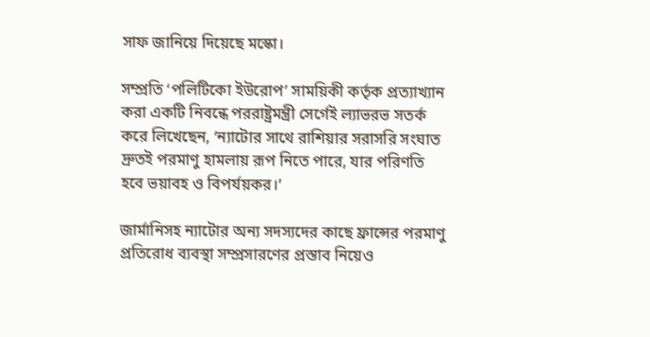সাফ জানিয়ে দিয়েছে মস্কো।

সম্প্রতি ‘পলিটিকো ইউরোপ’ সাময়িকী কর্তৃক প্রত্যাখ্যান করা একটি নিবন্ধে পররাষ্ট্রমন্ত্রী সের্গেই ল্যাভরভ সতর্ক করে লিখেছেন, ‘ন্যাটোর সাথে রাশিয়ার সরাসরি সংঘাত দ্রুতই পরমাণু হামলায় রূপ নিতে পারে, যার পরিণতি হবে ভয়াবহ ও বিপর্যয়কর।’

জার্মানিসহ ন্যাটোর অন্য সদস্যদের কাছে ফ্রান্সের পরমাণু প্রতিরোধ ব্যবস্থা সম্প্রসারণের প্রস্তাব নিয়েও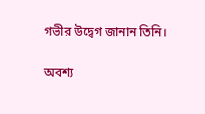গভীর উদ্বেগ জানান তিনি।

অবশ্য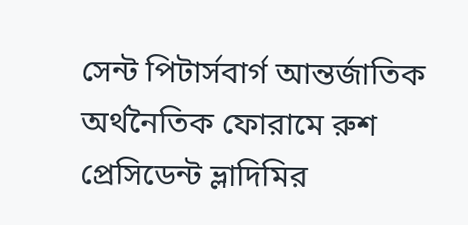সেন্ট পিটার্সবার্গ আন্তর্জাতিক অর্থনৈতিক ফোরামে রুশ প্রেসিডেন্ট ভ্লাদিমির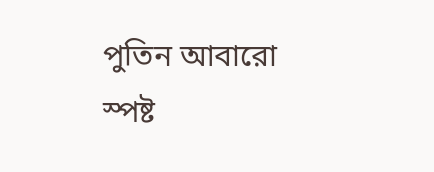পুতিন আবারো স্পষ্ট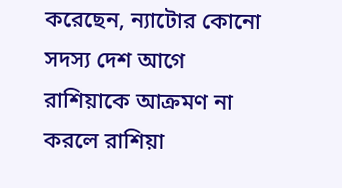করেছেন, ন্যাটোর কোনো সদস্য দেশ আগে রাশিয়াকে আক্রমণ না করলে রাশিয়া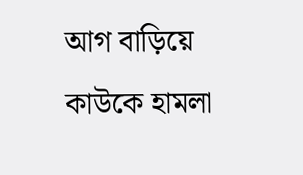আগ বাড়িয়ে কাউকে হামলা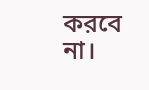করবে না।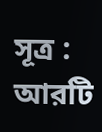সূত্র : আরটি